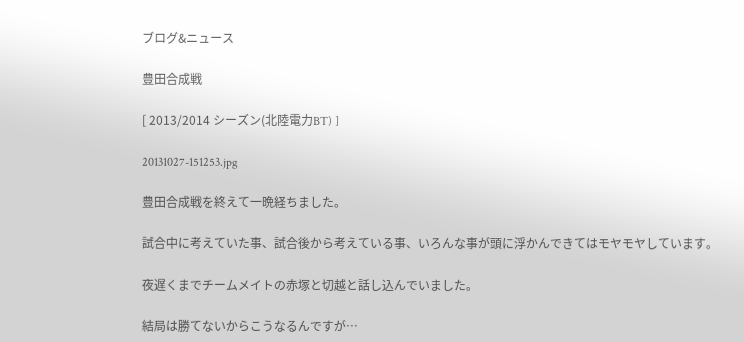ブログ&ニュース

豊田合成戦

[ 2013/2014 シーズン(北陸電力BT) ]

20131027-151253.jpg

豊田合成戦を終えて一晩経ちました。

試合中に考えていた事、試合後から考えている事、いろんな事が頭に浮かんできてはモヤモヤしています。

夜遅くまでチームメイトの赤塚と切越と話し込んでいました。

結局は勝てないからこうなるんですが…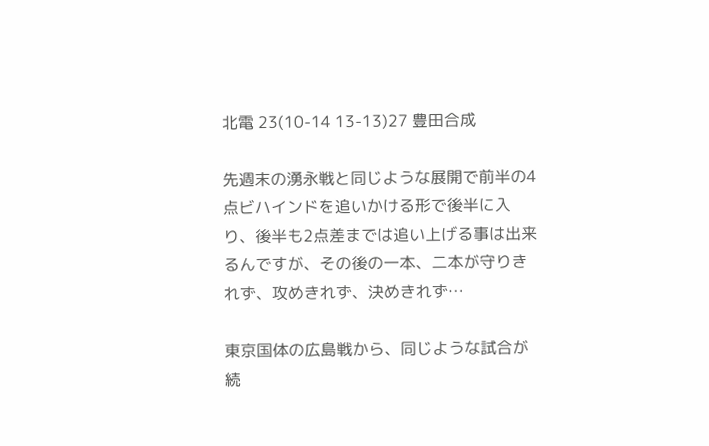北電 23(10-14 13-13)27 豊田合成

先週末の湧永戦と同じような展開で前半の4点ビハインドを追いかける形で後半に入り、後半も2点差までは追い上げる事は出来るんですが、その後の一本、二本が守りきれず、攻めきれず、決めきれず…

東京国体の広島戦から、同じような試合が続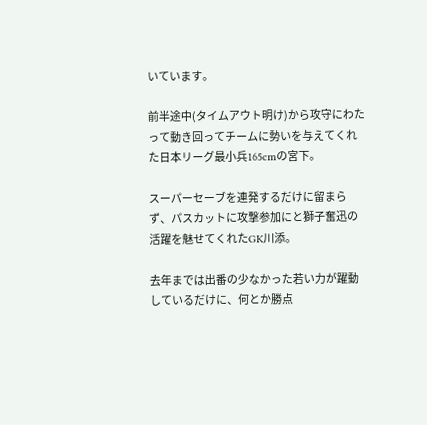いています。

前半途中(タイムアウト明け)から攻守にわたって動き回ってチームに勢いを与えてくれた日本リーグ最小兵165cmの宮下。

スーパーセーブを連発するだけに留まらず、パスカットに攻撃参加にと獅子奮迅の活躍を魅せてくれたGK川添。

去年までは出番の少なかった若い力が躍動しているだけに、何とか勝点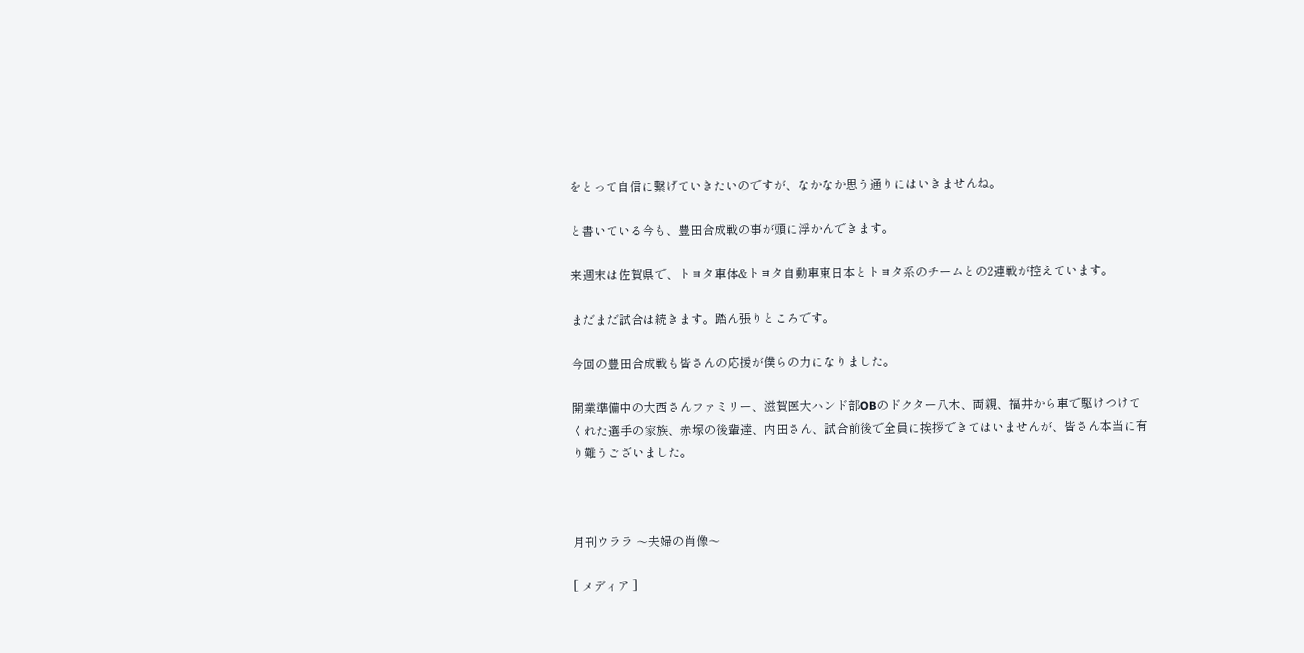をとって自信に繋げていきたいのですが、なかなか思う通りにはいきませんね。

と書いている今も、豊田合成戦の事が頭に浮かんできます。

来週末は佐賀県で、トヨタ車体&トヨタ自動車東日本とトヨタ系のチームとの2連戦が控えています。

まだまだ試合は続きます。踏ん張りところです。

今回の豊田合成戦も皆さんの応援が僕らの力になりました。

開業準備中の大西さんファミリー、滋賀医大ハンド部OBのドクター八木、両親、福井から車で駆けつけてくれた選手の家族、赤塚の後輩達、内田さん、試合前後で全員に挨拶できてはいませんが、皆さん本当に有り難うございました。



月刊ウララ 〜夫婦の肖像〜

[ メディア ]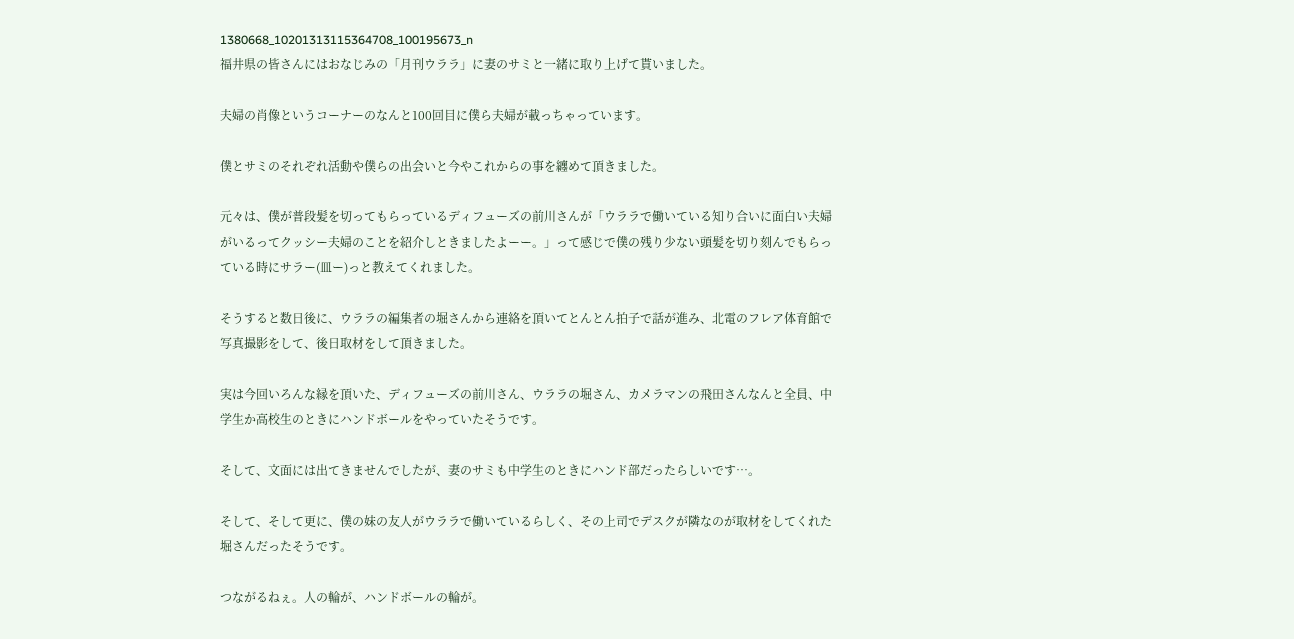1380668_10201313115364708_100195673_n
福井県の皆さんにはおなじみの「月刊ウララ」に妻のサミと一緒に取り上げて貰いました。

夫婦の肖像というコーナーのなんと100回目に僕ら夫婦が載っちゃっています。

僕とサミのそれぞれ活動や僕らの出会いと今やこれからの事を纏めて頂きました。

元々は、僕が普段髪を切ってもらっているディフューズの前川さんが「ウララで働いている知り合いに面白い夫婦がいるってクッシー夫婦のことを紹介しときましたよーー。」って感じで僕の残り少ない頭髪を切り刻んでもらっている時にサラー(皿ー)っと教えてくれました。

そうすると数日後に、ウララの編集者の堀さんから連絡を頂いてとんとん拍子で話が進み、北電のフレア体育館で写真撮影をして、後日取材をして頂きました。

実は今回いろんな縁を頂いた、ディフューズの前川さん、ウララの堀さん、カメラマンの飛田さんなんと全員、中学生か高校生のときにハンドボールをやっていたそうです。

そして、文面には出てきませんでしたが、妻のサミも中学生のときにハンド部だったらしいです…。

そして、そして更に、僕の妹の友人がウララで働いているらしく、その上司でデスクが隣なのが取材をしてくれた堀さんだったそうです。

つながるねぇ。人の輪が、ハンドボールの輪が。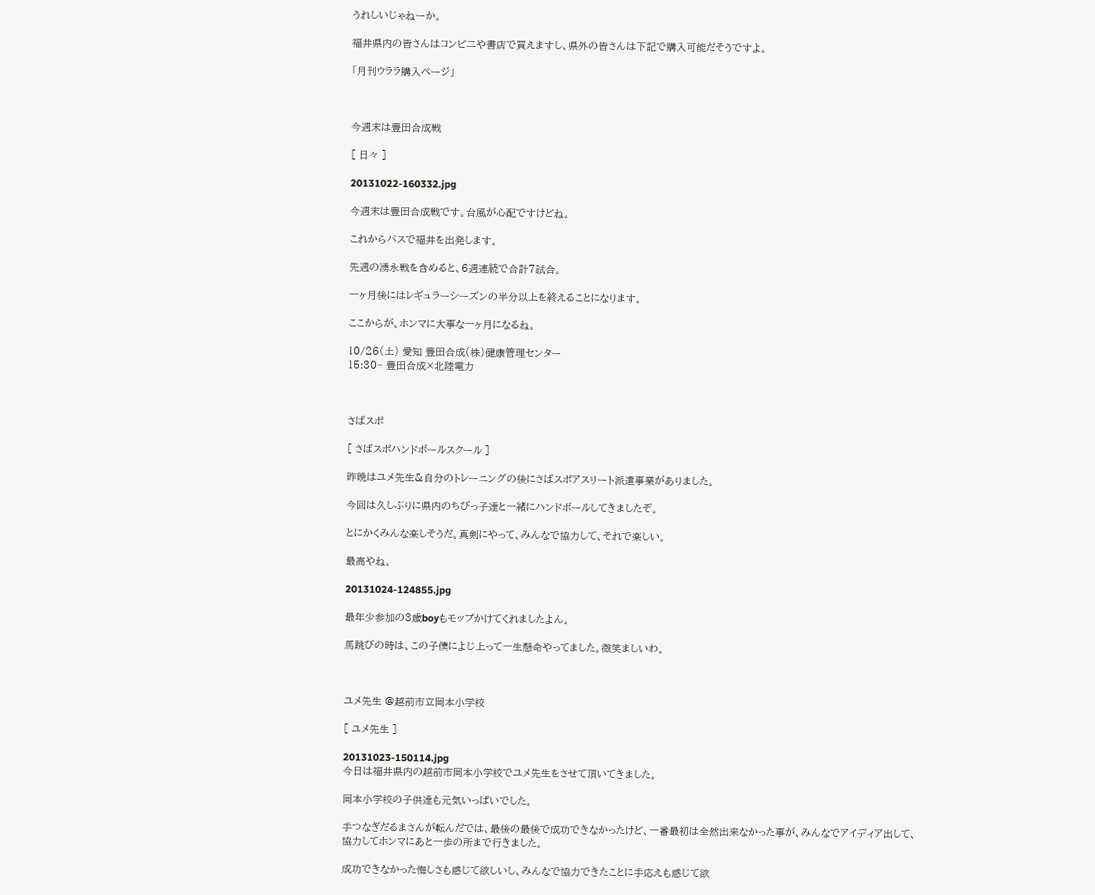うれしいじゃねーか。

福井県内の皆さんはコンビ二や書店で買えますし、県外の皆さんは下記で購入可能だそうですよ。

「月刊ウララ購入ページ」



今週末は豊田合成戦

[ 日々 ]

20131022-160332.jpg

今週末は豊田合成戦です。台風が心配ですけどね。

これからバスで福井を出発します。

先週の湧永戦を含めると、6週連続で合計7試合。

一ヶ月後にはレギュラーシーズンの半分以上を終えることになります。

ここからが、ホンマに大事な一ヶ月になるね。

10/26(土) 愛知 豊田合成(株)健康管理センター
15:30~ 豊田合成×北陸電力



さばスポ

[ さばスポハンドボールスクール ]

昨晩はユメ先生&自分のトレーニングの後にさばスポアスリート派遣事業がありました。

今回は久しぶりに県内のちびっ子達と一緒にハンドボールしてきましたぞ。

とにかくみんな楽しそうだ。真剣にやって、みんなで協力して、それで楽しい。

最高やね。

20131024-124855.jpg

最年少参加の3歳boyもモップかけてくれましたよん。

馬跳びの時は、この子僕によじ上って一生懸命やってました。微笑ましいわ。



ユメ先生 @越前市立岡本小学校

[ ユメ先生 ]

20131023-150114.jpg
今日は福井県内の越前市岡本小学校でユメ先生をさせて頂いてきました。

岡本小学校の子供達も元気いっぱいでした。

手つなぎだるまさんが転んだでは、最後の最後で成功できなかったけど、一番最初は全然出来なかった事が、みんなでアイディア出して、協力してホンマにあと一歩の所まで行きました。

成功できなかった悔しさも感じて欲しいし、みんなで協力できたことに手応えも感じて欲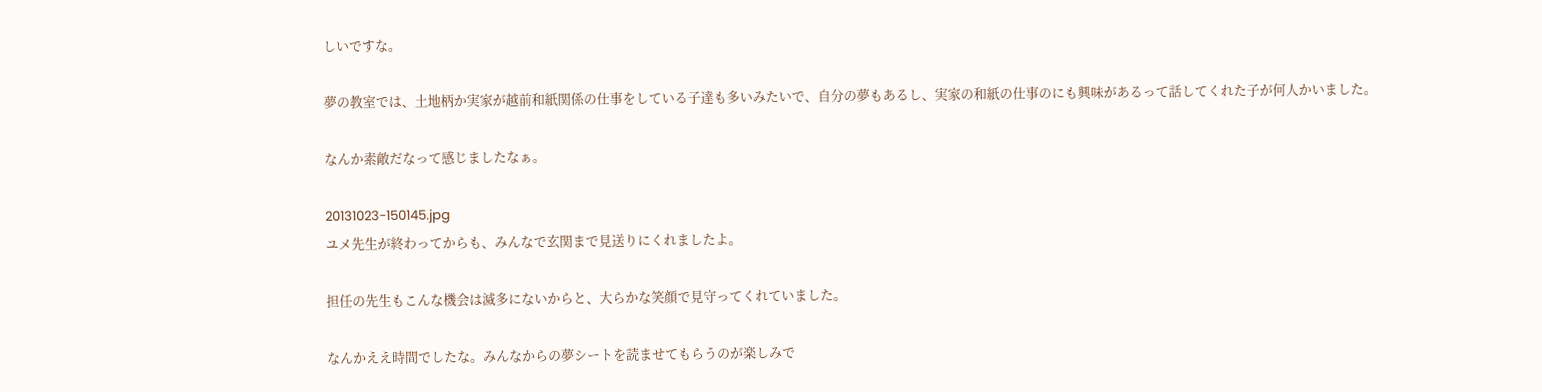しいですな。

夢の教室では、土地柄か実家が越前和紙関係の仕事をしている子達も多いみたいで、自分の夢もあるし、実家の和紙の仕事のにも興味があるって話してくれた子が何人かいました。

なんか素敵だなって感じましたなぁ。

20131023-150145.jpg
ユメ先生が終わってからも、みんなで玄関まで見送りにくれましたよ。

担任の先生もこんな機会は滅多にないからと、大らかな笑顔で見守ってくれていました。

なんかええ時間でしたな。みんなからの夢シートを読ませてもらうのが楽しみで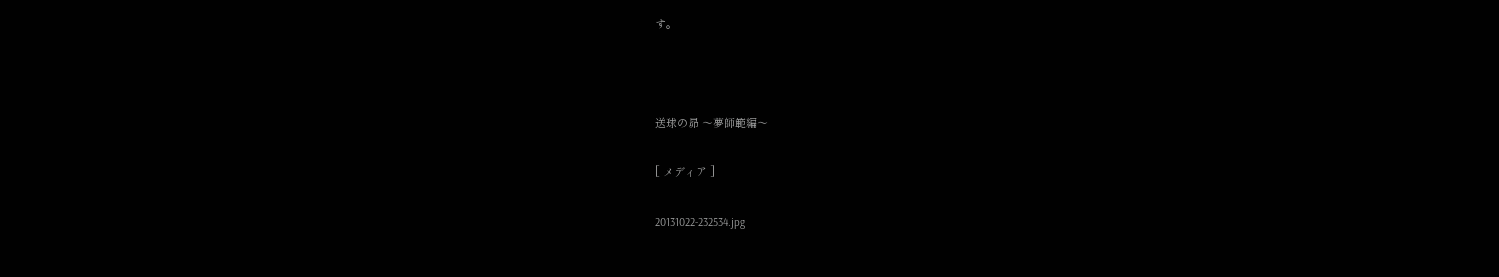す。



送球の昴 〜夢師範編〜

[ メディア ]

20131022-232534.jpg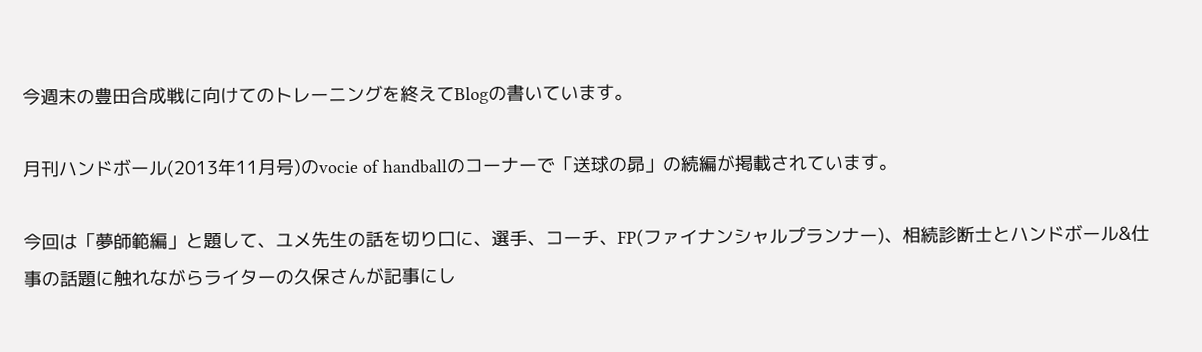今週末の豊田合成戦に向けてのトレーニングを終えてBlogの書いています。

月刊ハンドボール(2013年11月号)のvocie of handballのコーナーで「送球の昴」の続編が掲載されています。

今回は「夢師範編」と題して、ユメ先生の話を切り口に、選手、コーチ、FP(ファイナンシャルプランナー)、相続診断士とハンドボール&仕事の話題に触れながらライターの久保さんが記事にし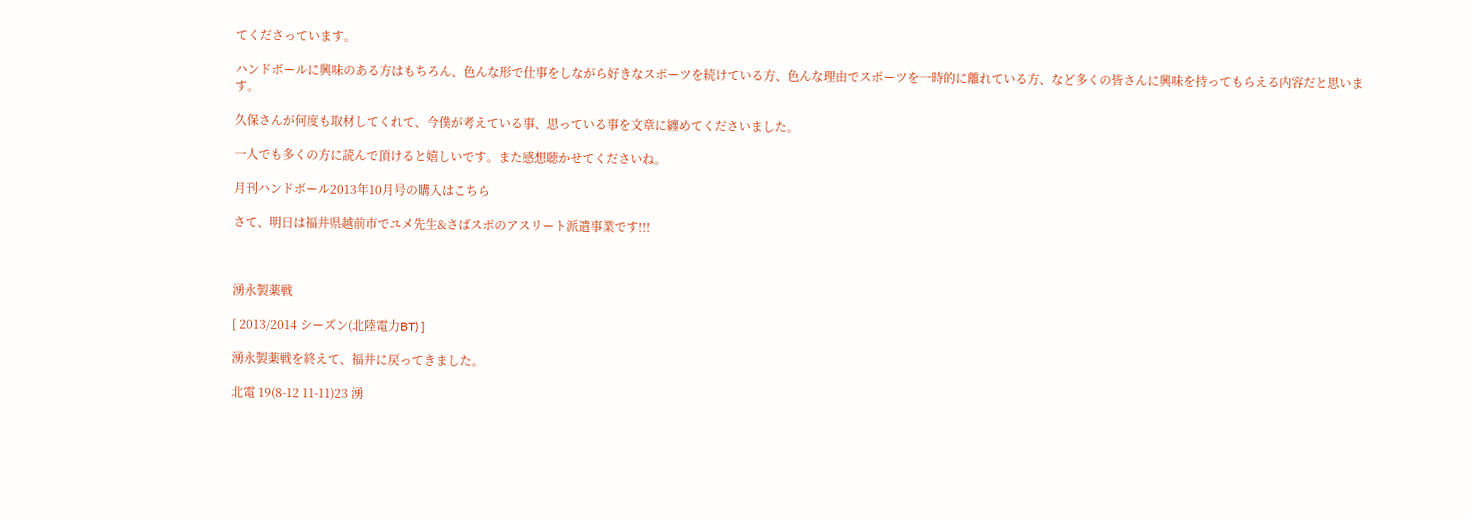てくださっています。

ハンドボールに興味のある方はもちろん、色んな形で仕事をしながら好きなスポーツを続けている方、色んな理由でスポーツを一時的に離れている方、など多くの皆さんに興味を持ってもらえる内容だと思います。

久保さんが何度も取材してくれて、今僕が考えている事、思っている事を文章に纏めてくださいました。

一人でも多くの方に読んで頂けると嬉しいです。また感想聴かせてくださいね。

月刊ハンドボール2013年10月号の購入はこちら

さて、明日は福井県越前市でユメ先生&さばスポのアスリート派遣事業です!!!



湧永製薬戦

[ 2013/2014 シーズン(北陸電力BT) ]

湧永製薬戦を終えて、福井に戻ってきました。

北電 19(8-12 11-11)23 湧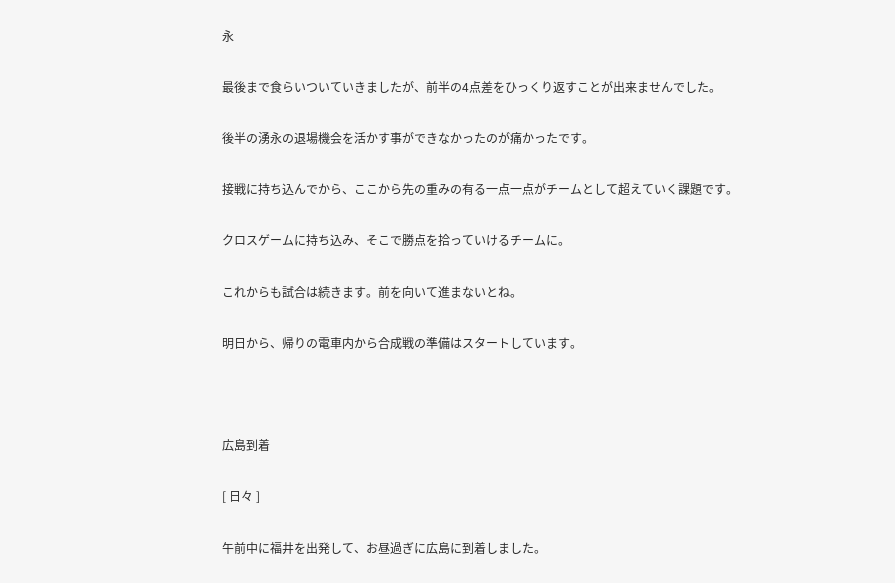永

最後まで食らいついていきましたが、前半の4点差をひっくり返すことが出来ませんでした。

後半の湧永の退場機会を活かす事ができなかったのが痛かったです。

接戦に持ち込んでから、ここから先の重みの有る一点一点がチームとして超えていく課題です。

クロスゲームに持ち込み、そこで勝点を拾っていけるチームに。

これからも試合は続きます。前を向いて進まないとね。

明日から、帰りの電車内から合成戦の準備はスタートしています。



広島到着

[ 日々 ]

午前中に福井を出発して、お昼過ぎに広島に到着しました。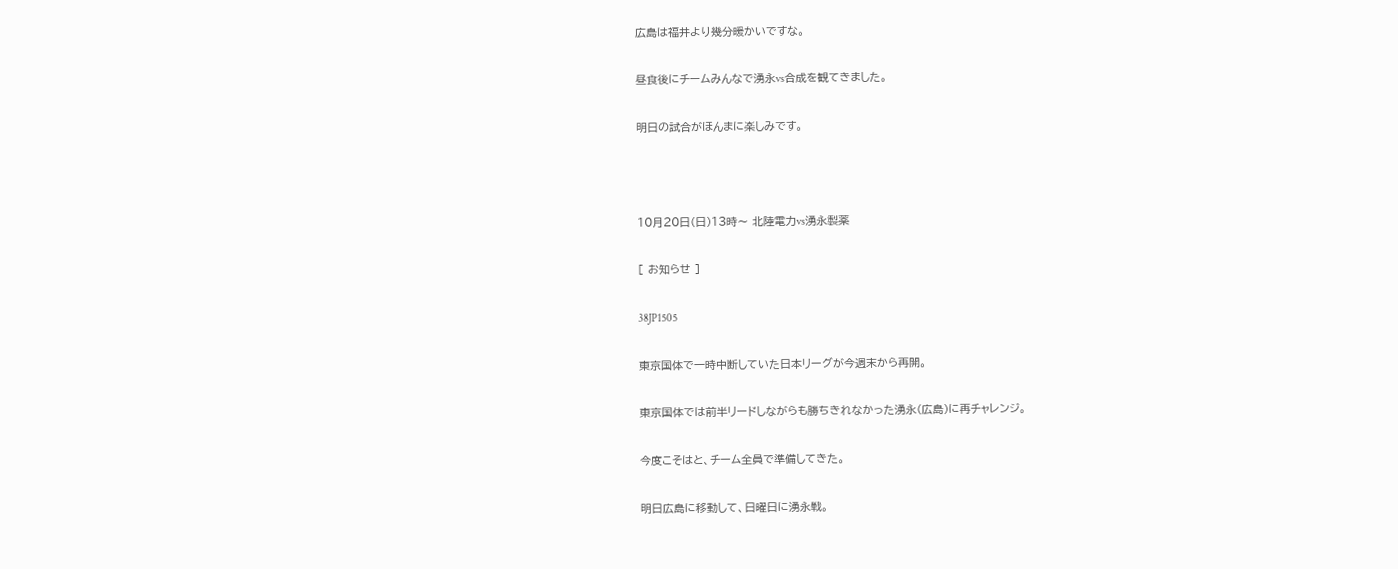広島は福井より幾分暖かいですな。

昼食後にチームみんなで湧永vs合成を観てきました。

明日の試合がほんまに楽しみです。



10月20日(日)13時〜 北陸電力vs湧永製薬

[ お知らせ ]

38JP1505

東京国体で一時中断していた日本リーグが今週末から再開。

東京国体では前半リードしながらも勝ちきれなかった湧永(広島)に再チャレンジ。

今度こそはと、チーム全員で準備してきた。

明日広島に移動して、日曜日に湧永戦。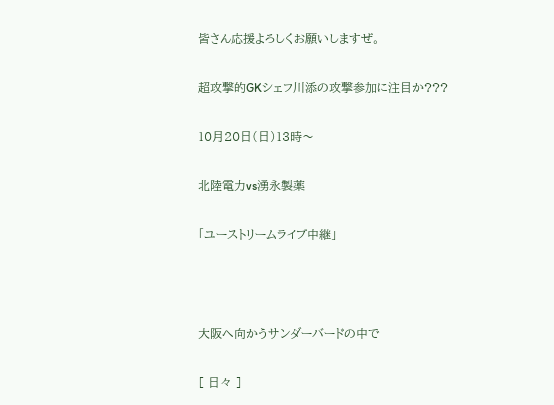皆さん応援よろしくお願いしますぜ。

超攻撃的GKシェフ川添の攻撃参加に注目か???

10月20日(日)13時〜

北陸電力vs湧永製薬

「ユーストリームライブ中継」



大阪へ向かうサンダーバードの中で

[ 日々 ]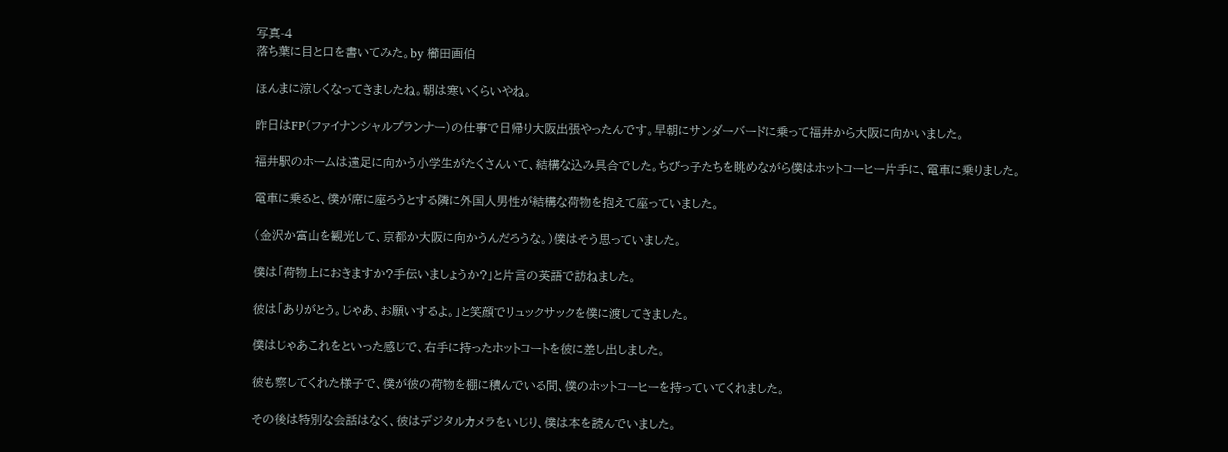写真-4
落ち葉に目と口を書いてみた。by 櫛田画伯

ほんまに涼しくなってきましたね。朝は寒いくらいやね。

昨日はFP(ファイナンシャルプランナー)の仕事で日帰り大阪出張やったんです。早朝にサンダーバードに乗って福井から大阪に向かいました。

福井駅のホームは遠足に向かう小学生がたくさんいて、結構な込み具合でした。ちびっ子たちを眺めながら僕はホットコーヒー片手に、電車に乗りました。

電車に乗ると、僕が席に座ろうとする隣に外国人男性が結構な荷物を抱えて座っていました。

(金沢か富山を観光して、京都か大阪に向かうんだろうな。)僕はそう思っていました。

僕は「荷物上におきますか?手伝いましょうか?」と片言の英語で訪ねました。

彼は「ありがとう。じゃあ、お願いするよ。」と笑顔でリュックサックを僕に渡してきました。

僕はじゃあこれをといった感じで、右手に持ったホットコートを彼に差し出しました。

彼も察してくれた様子で、僕が彼の荷物を棚に積んでいる間、僕のホットコーヒーを持っていてくれました。

その後は特別な会話はなく、彼はデジタルカメラをいじり、僕は本を読んでいました。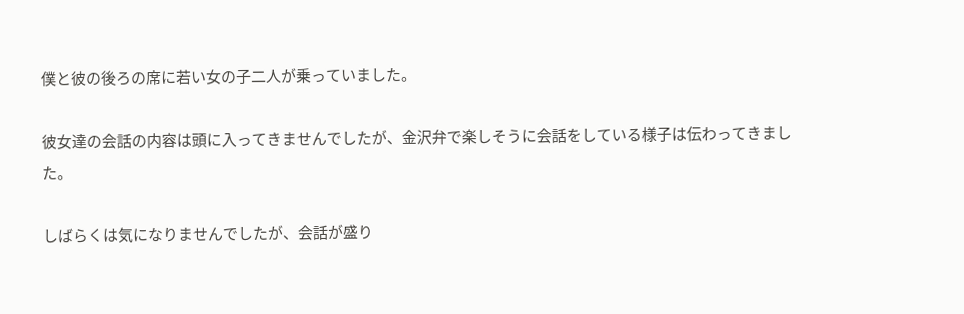僕と彼の後ろの席に若い女の子二人が乗っていました。

彼女達の会話の内容は頭に入ってきませんでしたが、金沢弁で楽しそうに会話をしている様子は伝わってきました。

しばらくは気になりませんでしたが、会話が盛り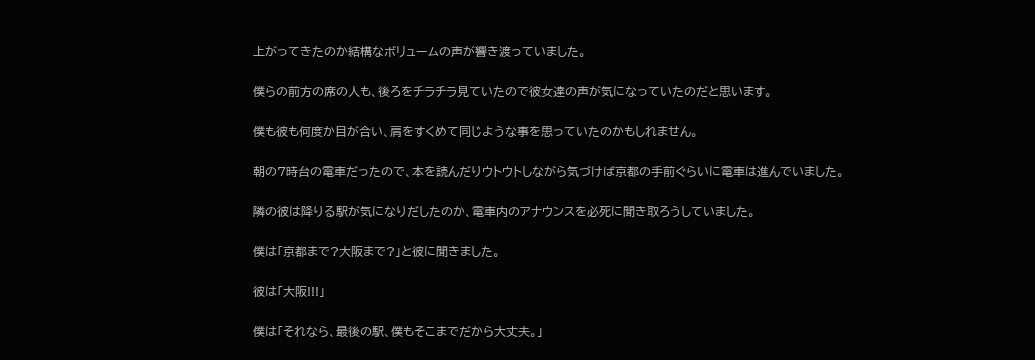上がってきたのか結構なボリュームの声が響き渡っていました。

僕らの前方の席の人も、後ろをチラチラ見ていたので彼女達の声が気になっていたのだと思います。

僕も彼も何度か目が合い、肩をすくめて同じような事を思っていたのかもしれません。

朝の7時台の電車だったので、本を読んだりウトウトしながら気づけば京都の手前ぐらいに電車は進んでいました。

隣の彼は降りる駅が気になりだしたのか、電車内のアナウンスを必死に聞き取ろうしていました。

僕は「京都まで?大阪まで?」と彼に聞きました。

彼は「大阪!!!」

僕は「それなら、最後の駅、僕もそこまでだから大丈夫。」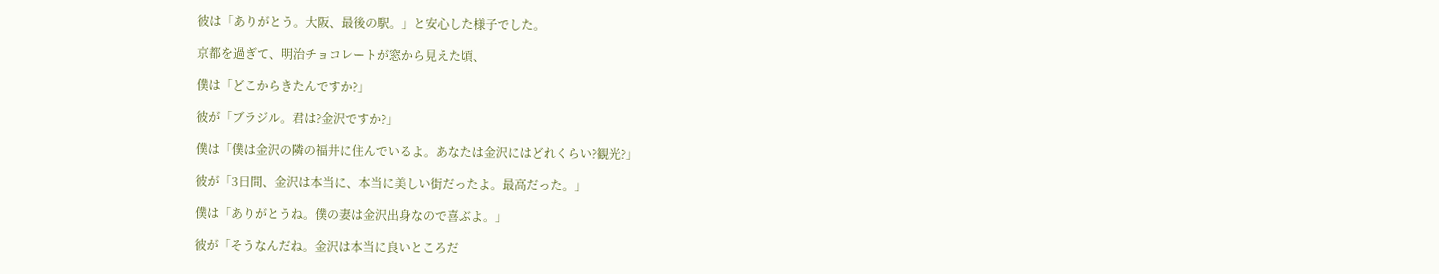彼は「ありがとう。大阪、最後の駅。」と安心した様子でした。

京都を過ぎて、明治チョコレートが窓から見えた頃、

僕は「どこからきたんですか?」

彼が「ブラジル。君は?金沢ですか?」

僕は「僕は金沢の隣の福井に住んでいるよ。あなたは金沢にはどれくらい?観光?」

彼が「3日間、金沢は本当に、本当に美しい街だったよ。最高だった。」

僕は「ありがとうね。僕の妻は金沢出身なので喜ぶよ。」

彼が「そうなんだね。金沢は本当に良いところだ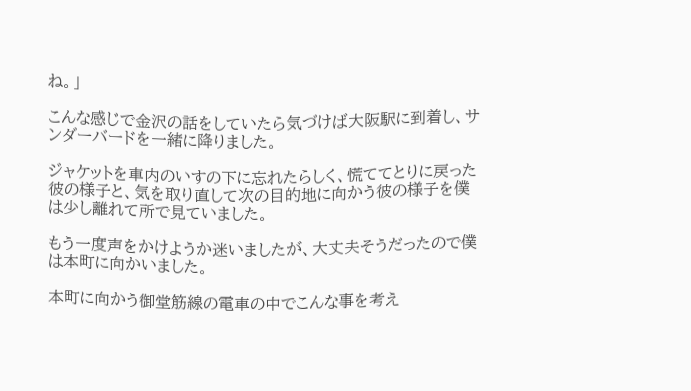ね。」

こんな感じで金沢の話をしていたら気づけば大阪駅に到着し、サンダーバードを一緒に降りました。

ジャケットを車内のいすの下に忘れたらしく、慌ててとりに戻った彼の様子と、気を取り直して次の目的地に向かう彼の様子を僕は少し離れて所で見ていました。

もう一度声をかけようか迷いましたが、大丈夫そうだったので僕は本町に向かいました。

本町に向かう御堂筋線の電車の中でこんな事を考え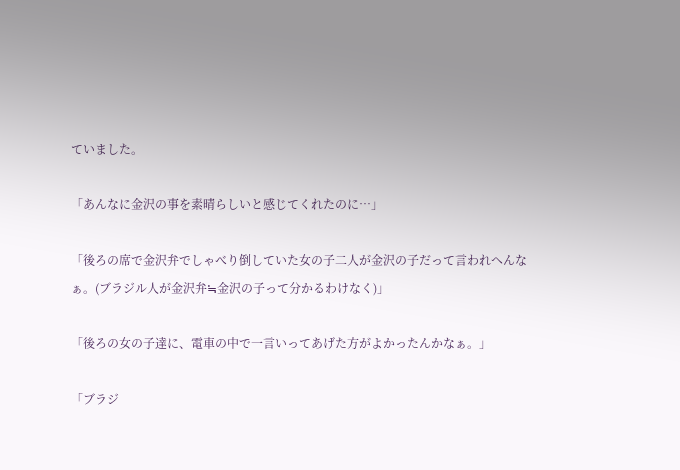ていました。

「あんなに金沢の事を素晴らしいと感じてくれたのに…」

「後ろの席で金沢弁でしゃべり倒していた女の子二人が金沢の子だって言われへんなぁ。(ブラジル人が金沢弁≒金沢の子って分かるわけなく)」

「後ろの女の子達に、電車の中で一言いってあげた方がよかったんかなぁ。」

「ブラジ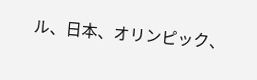ル、日本、オリンピック、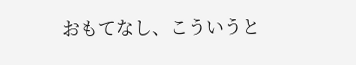おもてなし、こういうと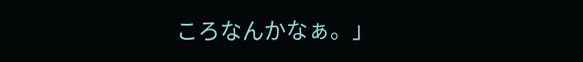ころなんかなぁ。」